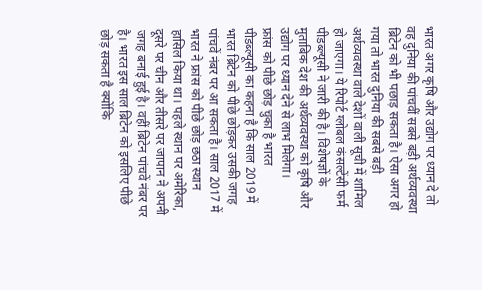भारत अगर कृषि और उद्योग पर ध्यान दे तो वह दुनिया की पांचवीं सबसे बड़ी अर्थव्यवस्था ब्रिटेन को भी पछाड़ सकता है। ऐसा अगर हो गया तो भारत दुनिया की सबसे बड़ी अर्थव्यवस्था वाले देशों वाली सूची में शामिल हो जाएगा। ये रिपोर्ट ग्लोबल कंसल्टेंसी फर्म पीडब्ल्यूसी ने जारी की है। विशेषज्ञों के मुताबिक देश की अर्थव्यवस्था को कृषि और उद्योग पर ध्यान देने से लाभ मिलेगा।
फ्रांस को पीछे छोड़ चुका है भारत
पीडब्ल्यूसी का कहना है कि साल 2019 में भारत ब्रिटेन को पीछे छोड़कर उसकी जगह पांचवें नंबर पर आ सकता है। साल 2017 में भारत ने फ्रांस को पीछे छोड़ छठा स्थान हासिल किया था। पहले स्थान पर अमेरिका, दूसरे पर चीन और तीसरे पर जापान ने अपनी जगह बनाई हुई है। वहीं ब्रिटेन पांचवें नंबर पर है। भारत इस साल ब्रिटेन को इसलिए पीछे छोड़ सकता है क्योंकि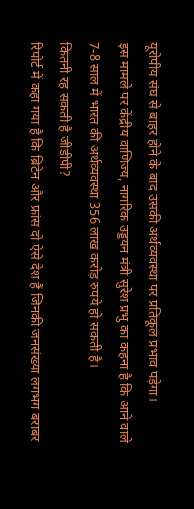यूरोपीय संघ से बाहर होने के बाद उसकी अर्थव्यवस्था पर प्रतिकूल प्रभाव पड़ेगा।
इस मामले पर केंद्रीय वाणिज्य, नागरिक उड्डयन मंत्री सुरेश प्रभु का कहना है कि आने वाले 7-8 साल में भारत की अर्थव्यवस्था 356 लाख करोड़ रुपये हो सकती है।
कितनी रह सकती है जीडीपी?
रिपोर्ट में कहा गया है कि ब्रिटेन और फ्रांस दो ऐसे देश हैं जिनकी जनसंख्या लगभग बराबर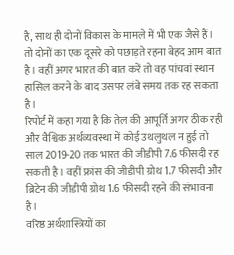है, साथ ही दोनों विकास के मामले में भी एक जैसे हैं। तो दोनों का एक दूसरे को पछाड़ते रहना बेहद आम बात है। वहीं अगर भारत की बात करें तो वह पांचवां स्थान हासिल करने के बाद उसपर लंबे समय तक रह सकता है।
रिपोर्ट में कहा गया है कि तेल की आपूर्ति अगर ठीक रही और वैश्विक अर्थव्यवस्था में कोई उथलुथल न हुई तो साल 2019-20 तक भारत की जीडीपी 7.6 फीसदी रह सकती है। वहीं फ्रांस की जीडीपी ग्रोथ 1.7 फीसदी और ब्रिटेन की जीडीपी ग्रोथ 1.6 फीसदी रहने की संभावना है।
वरिष्ठ अर्थशास्त्रियों का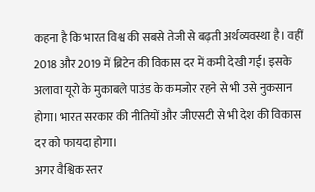कहना है कि भारत विश्व की सबसे तेजी से बढ़ती अर्थव्यवस्था है। वहीं 2018 और 2019 में ब्रिटेन की विकास दर में कमी देखी गई। इसके अलावा यूरो के मुकाबले पाउंड के कमजोर रहने से भी उसे नुकसान होगा। भारत सरकार की नीतियों और जीएसटी से भी देश की विकास दर को फायदा होगा।
अगर वैश्विक स्तर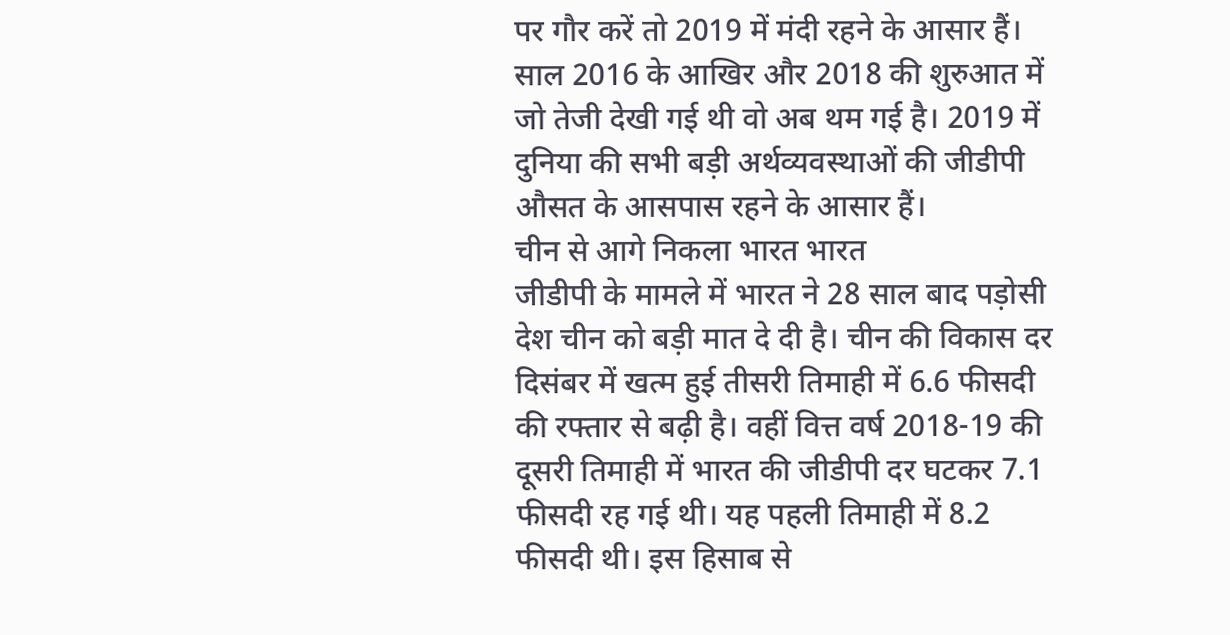पर गौर करें तो 2019 में मंदी रहने के आसार हैं। साल 2016 के आखिर और 2018 की शुरुआत में जो तेजी देखी गई थी वो अब थम गई है। 2019 में दुनिया की सभी बड़ी अर्थव्यवस्थाओं की जीडीपी औसत के आसपास रहने के आसार हैं।
चीन से आगे निकला भारत भारत
जीडीपी के मामले में भारत ने 28 साल बाद पड़ोसी देश चीन को बड़ी मात दे दी है। चीन की विकास दर दिसंबर में खत्म हुई तीसरी तिमाही में 6.6 फीसदी की रफ्तार से बढ़ी है। वहीं वित्त वर्ष 2018-19 की दूसरी तिमाही में भारत की जीडीपी दर घटकर 7.1 फीसदी रह गई थी। यह पहली तिमाही में 8.2 फीसदी थी। इस हिसाब से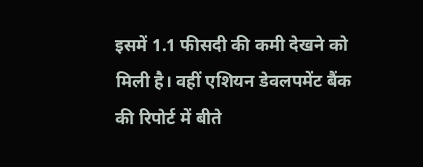इसमें 1.1 फीसदी की कमी देखने को मिली है। वहीं एशियन डेवलपमेंट बैंक की रिपोर्ट में बीते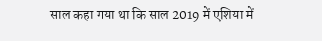साल कहा गया था कि साल 2019 में एशिया में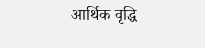आर्थिक वृद्धि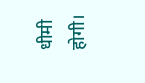धीमी होगी।